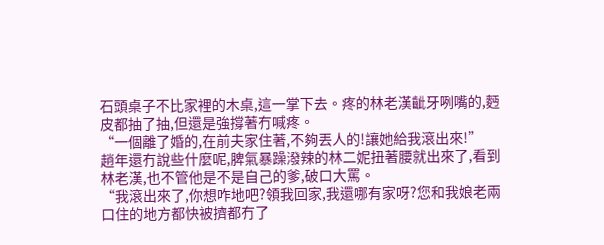石頭桌子不比家裡的木桌,這一掌下去。疼的林老漢齜牙咧嘴的,麪皮都抽了抽,但還是強撐著冇喊疼。
“一個離了婚的,在前夫家住著,不夠丟人的!讓她給我滾出來!”
趙年還冇說些什麼呢,脾氣暴躁潑辣的林二妮扭著腰就出來了,看到林老漢,也不管他是不是自己的爹,破口大罵。
“我滾出來了,你想咋地吧?領我回家,我還哪有家呀?您和我娘老兩口住的地方都快被擠都冇了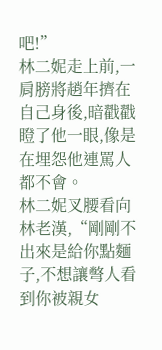吧!”
林二妮走上前,一肩膀將趙年擠在自己身後,暗戳戳瞪了他一眼,像是在埋怨他連罵人都不會。
林二妮叉腰看向林老漢,“剛剛不出來是給你點麵子,不想讓彆人看到你被親女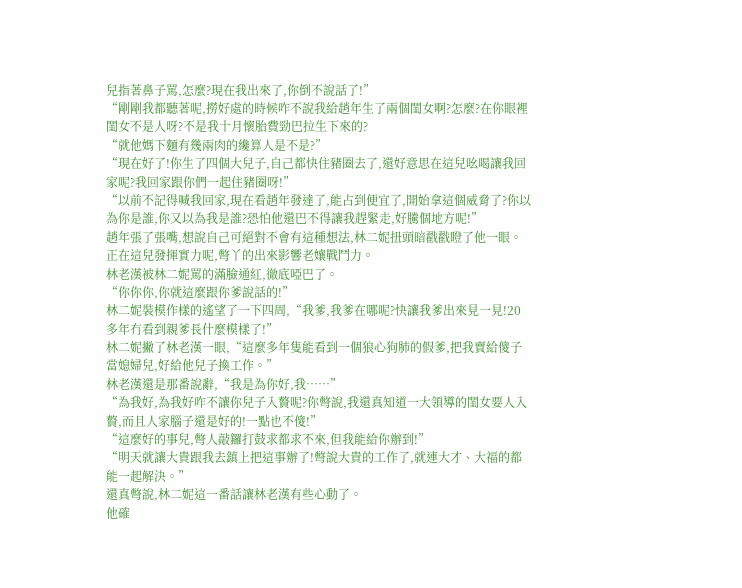兒指著鼻子罵,怎麼?現在我出來了,你倒不說話了!”
“剛剛我都聽著呢,撈好處的時候咋不說我給趙年生了兩個閨女啊?怎麼?在你眼裡閨女不是人呀?不是我十月懷胎費勁巴拉生下來的?
“就他媽下麵有幾兩肉的纔算人是不是?”
“現在好了!你生了四個大兒子,自己都快住豬圈去了,還好意思在這兒吆喝讓我回家呢?我回家跟你們一起住豬圈呀!”
“以前不記得喊我回家,現在看趙年發達了,能占到便宜了,開始拿這個威脅了?你以為你是誰,你又以為我是誰?恐怕他還巴不得讓我趕緊走,好騰個地方呢!”
趙年張了張嘴,想說自己可絕對不會有這種想法,林二妮扭頭暗戳戳瞪了他一眼。
正在這兒發揮實力呢,彆丫的出來影響老孃戰鬥力。
林老漢被林二妮罵的滿臉通紅,徹底啞巴了。
“你你你,你就這麼跟你爹說話的!”
林二妮裝模作樣的遙望了一下四周,“我爹,我爹在哪呢?快讓我爹出來見一見!20多年冇看到親爹長什麼模樣了!”
林二妮撇了林老漢一眼,“這麼多年隻能看到一個狼心狗肺的假爹,把我賣給傻子當媳婦兒,好給他兒子換工作。”
林老漢還是那番說辭,“我是為你好,我……”
“為我好,為我好咋不讓你兒子入贅呢?你彆說,我還真知道一大領導的閨女要人入贅,而且人家腦子還是好的!一點也不傻!”
“這麼好的事兒,彆人敲鑼打鼓求都求不來,但我能給你辦到!”
“明天就讓大貴跟我去鎮上把這事辦了!彆說大貴的工作了,就連大才、大福的都能一起解決。”
還真彆說,林二妮這一番話讓林老漢有些心動了。
他確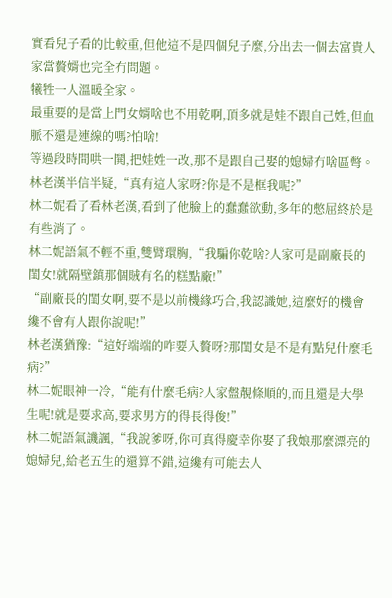實看兒子看的比較重,但他這不是四個兒子麼,分出去一個去富貴人家當贅婿也完全冇問題。
犧牲一人溫暖全家。
最重要的是當上門女婿啥也不用乾啊,頂多就是娃不跟自己姓,但血脈不還是連線的嗎?怕啥!
等過段時間哄一鬨,把娃姓一改,那不是跟自己娶的媳婦冇啥區彆。
林老漢半信半疑,“真有這人家呀?你是不是框我呢?”
林二妮看了看林老漢,看到了他臉上的蠢蠢欲動,多年的憋屈終於是有些消了。
林二妮語氣不輕不重,雙臂環胸,“我騙你乾啥?人家可是副廠長的閨女!就隔壁鎮那個賊有名的糕點廠!”
“副廠長的閨女啊,要不是以前機緣巧合,我認識她,這麼好的機會纔不會有人跟你說呢!”
林老漢猶豫:“這好端端的咋要入贅呀?那閨女是不是有點兒什麼毛病?”
林二妮眼神一冷,“能有什麼毛病?人家盤靚條順的,而且還是大學生呢!就是要求高,要求男方的得長得俊!”
林二妮語氣譏諷,“我說爹呀,你可真得慶幸你娶了我娘那麼漂亮的媳婦兒,給老五生的還算不錯,這纔有可能去人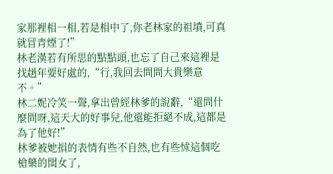家那裡相一相,若是相中了,你老林家的祖墳,可真就冒青煙了!”
林老漢若有所思的點點頭,也忘了自己來這裡是找趙年要好處的,“行,我回去問問大貴樂意不。”
林二妮冷笑一聲,拿出曾經林爹的說辭,“還問什麼問呀,這天大的好事兒,他還能拒絕不成,這都是為了他好!”
林爹被她損的表情有些不自然,也有些怵這個吃槍藥的閨女了,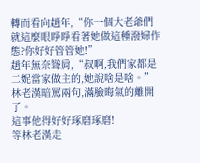轉而看向趙年,“你一個大老爺們就這麼眼睜睜看著她做這種潑婦作態?你好好管管她!”
趙年無奈聳肩,“叔啊,我們家都是二妮當家做主的,她說啥是啥。”
林老漢暗罵兩句,滿臉晦氣的離開了。
這事他得好好琢磨琢磨!
等林老漢走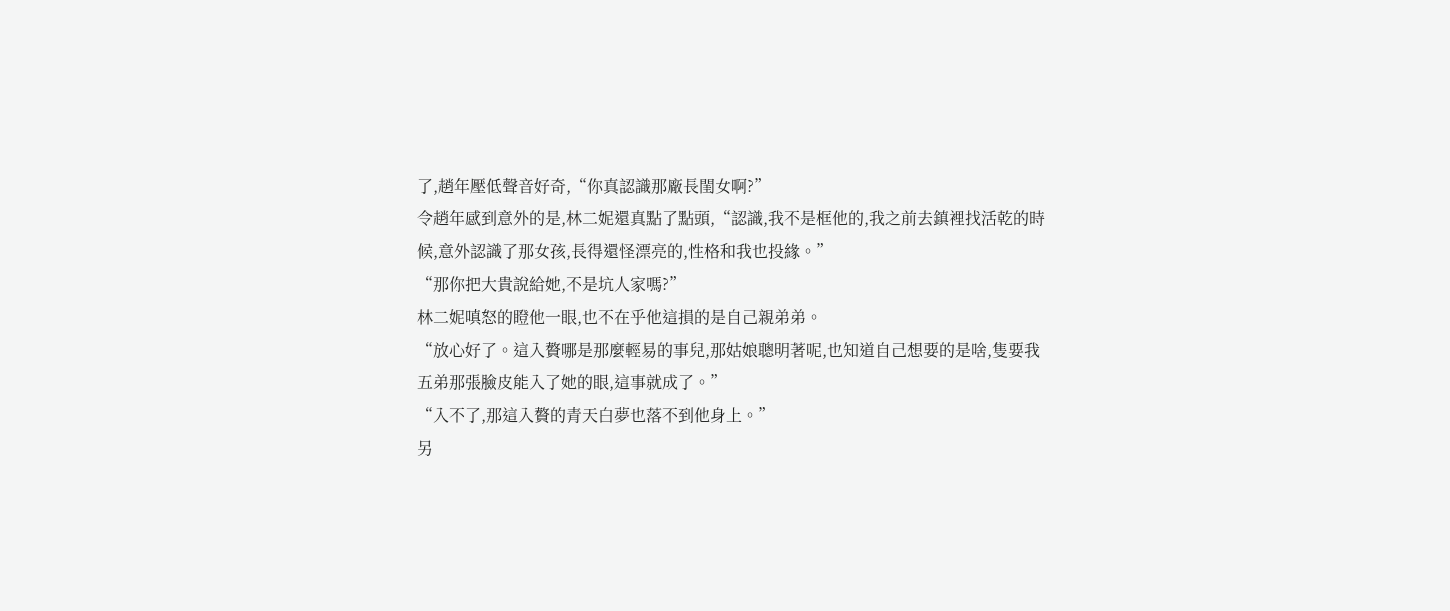了,趙年壓低聲音好奇,“你真認識那廠長閨女啊?”
令趙年感到意外的是,林二妮還真點了點頭,“認識,我不是框他的,我之前去鎮裡找活乾的時候,意外認識了那女孩,長得還怪漂亮的,性格和我也投緣。”
“那你把大貴說給她,不是坑人家嗎?”
林二妮嗔怒的瞪他一眼,也不在乎他這損的是自己親弟弟。
“放心好了。這入贅哪是那麼輕易的事兒,那姑娘聰明著呢,也知道自己想要的是啥,隻要我五弟那張臉皮能入了她的眼,這事就成了。”
“入不了,那這入贅的青天白夢也落不到他身上。”
另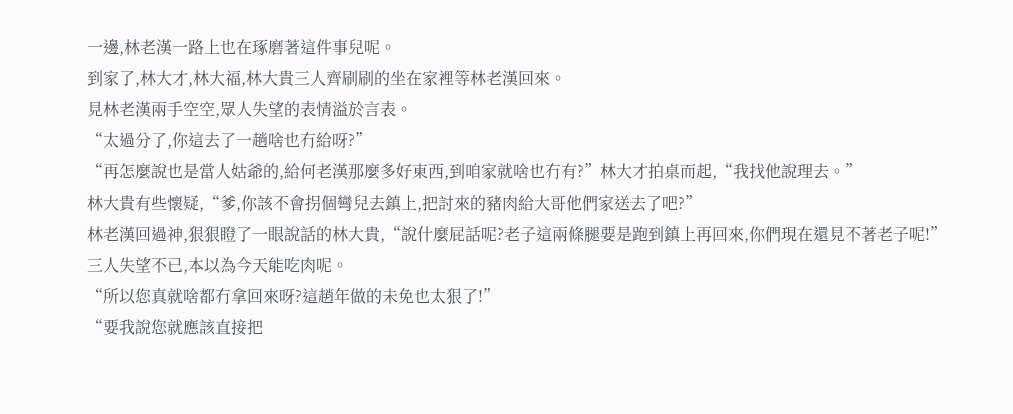一邊,林老漢一路上也在琢磨著這件事兒呢。
到家了,林大才,林大福,林大貴三人齊刷刷的坐在家裡等林老漢回來。
見林老漢兩手空空,眾人失望的表情溢於言表。
“太過分了,你這去了一趟啥也冇給呀?”
“再怎麼說也是當人姑爺的,給何老漢那麼多好東西,到咱家就啥也冇有?”林大才拍桌而起,“我找他說理去。”
林大貴有些懷疑,“爹,你該不會拐個彎兒去鎮上,把討來的豬肉給大哥他們家送去了吧?”
林老漢回過神,狠狠瞪了一眼說話的林大貴,“說什麼屁話呢?老子這兩條腿要是跑到鎮上再回來,你們現在還見不著老子呢!”
三人失望不已,本以為今天能吃肉呢。
“所以您真就啥都冇拿回來呀?這趙年做的未免也太狠了!”
“要我說您就應該直接把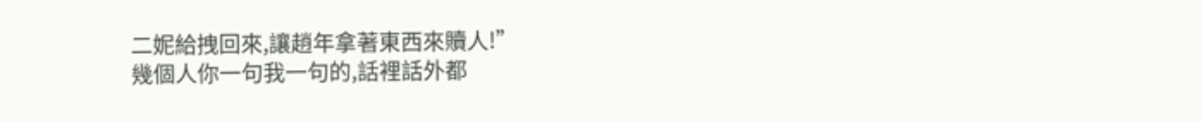二妮給拽回來,讓趙年拿著東西來贖人!”
幾個人你一句我一句的,話裡話外都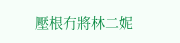壓根冇將林二妮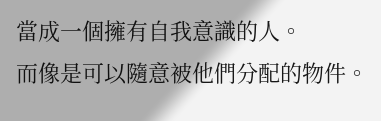當成一個擁有自我意識的人。
而像是可以隨意被他們分配的物件。